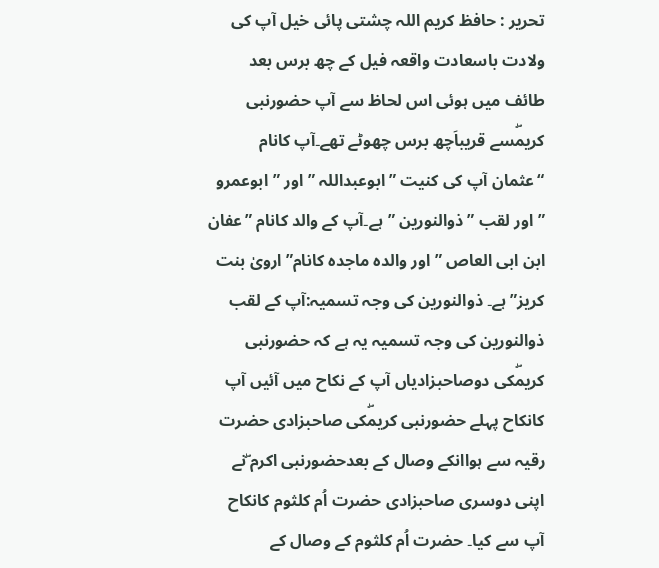تحریر : حافظ کریم اللہ چشتی پائی خیل آپ کی ولادت باسعادت واقعہ فیل کے چھ برس بعد طائف میں ہوئی اس لحاظ سے آپ حضورنبی کریمۖسے قریباَچھ برس چھوٹے تھے۔آپ کانام “عثمان آپ کی کنیت ”ابوعبداللہ ”اور ”ابوعمرو ”اور لقب ”ذوالنورین ”ہے۔آپ کے والد کانام ”عفان ابن ابی العاص ”اور والدہ ماجدہ کانام”ارویٰ بنت کریز”ہے۔ ذوالنورین کی وجہ تسمیہ:آپ کے لقب ذوالنورین کی وجہ تسمیہ یہ ہے کہ حضورنبی کریمۖکی دوصاحبزادیاں آپ کے نکاح میں آئیں آپ کانکاح پہلے حضورنبی کریمۖکی صاحبزادی حضرت رقیہ سے ہواانکے وصال کے بعدحضورنبی اکرم ۖنے اپنی دوسری صاحبزادی حضرت اُم کلثوم کانکاح آپ سے کیا۔ حضرت اُم کلثوم کے وصال کے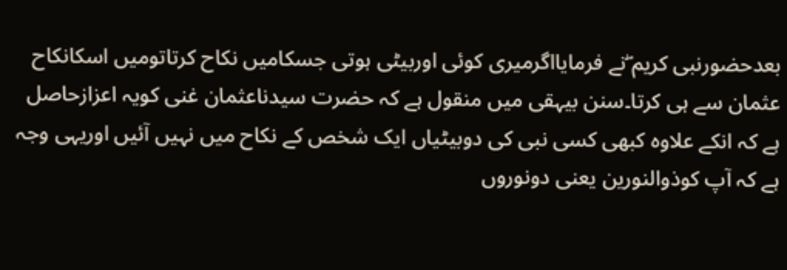بعدحضورنبی کریم ۖنے فرمایااگرمیری کوئی اوربیٹی ہوتی جسکامیں نکاح کرتاتومیں اسکانکاح عثمان سے ہی کرتا۔سنن بیہقی میں منقول ہے کہ حضرت سیدناعثمان غنی کویہ اعزازحاصل ہے کہ انکے علاوہ کبھی کسی نبی کی دوبیٹیاں ایک شخص کے نکاح میں نہیں آئیں اوریہی وجہ ہے کہ آپ کوذوالنورین یعنی دونوروں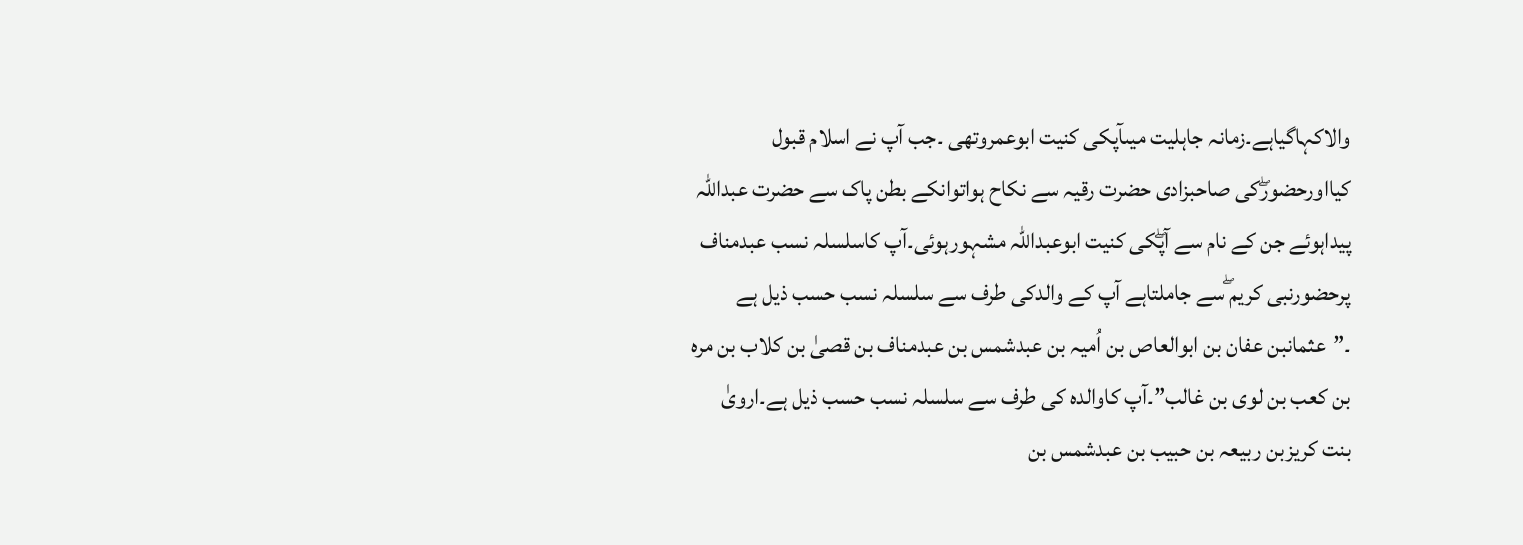والاکہاگیاہے۔زمانہ جاہلیت میںآپکی کنیت ابوعمروتھی ۔جب آپ نے اسلام قبول کیااورحضورۖکی صاحبزادی حضرت رقیہ سے نکاح ہواتوانکے بطن پاک سے حضرت عبداللہ پیداہوئے جن کے نام سے آپۖکی کنیت ابوعبداللہ مشہورہوئی۔آپ کاسلسلہ نسب عبدمناف پرحضورنبی کریم ۖسے جاملتاہے آپ کے والدکی طرف سے سلسلہ نسب حسب ذیل ہے ۔”عثمانبن عفان بن ابوالعاص بن اُمیہ بن عبدشمس بن عبدمناف بن قصیٰ بن کلاب بن مرہ بن کعب بن لوی بن غالب”۔آپ کاوالدہ کی طرف سے سلسلہ نسب حسب ذیل ہے۔ارویٰ بنت کریزبن ربیعہ بن حبیب بن عبدشمس بن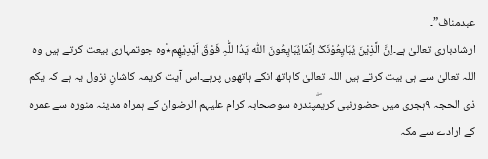عبدمناف”۔
ارشادباری تعالیٰ ہے۔اِنَّ الَّذِیْنَ یُبَایِعُوْنَکُ اِنَّمَایُبَایِعُونَ اللّٰہ یَدُا للّٰہِ فَوْقَ اَیْدِیْھِم٭ْوہ جوتمہاری بیعت کرتے ہیں وہ اللہ تعالیٰ سے ہی بیت کرتے ہیں اللہ تعالیٰ کاہاتھ انکے ہاتھوں پرہے۔اس آیت کریمہ کاشانِ نزول یہ ہے کہ یکم ذی الحجہ ٩ہجری میں حضورنبی کریمۖپندرہ سوصحابہ کرام علیہم الرضوان کے ہمراہ مدینہ منورہ سے عمرہ کے ارادے سے مکہ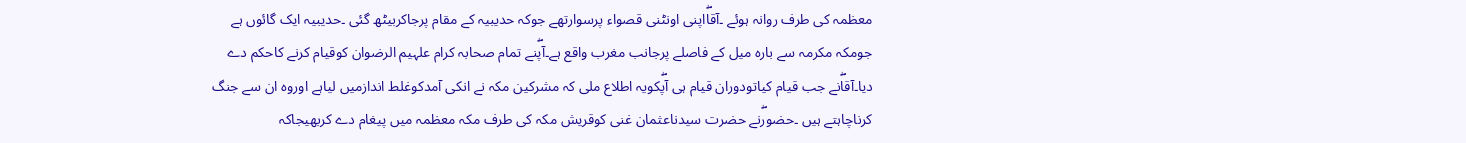معظمہ کی طرف روانہ ہوئے ۔آقاۖاپنی اونٹنی قصواء پرسوارتھے جوکہ حدیبیہ کے مقام پرجاکربیٹھ گئی ۔حدیبیہ ایک گائوں ہے جومکہ مکرمہ سے بارہ میل کے فاصلے پرجانب مغرب واقع ہے۔آپۖنے تمام صحابہ کرام علہیم الرضوان کوقیام کرنے کاحکم دے دیا۔آقاۖنے جب قیام کیاتودوران قیام ہی آپۖکویہ اطلاع ملی کہ مشرکین مکہ نے انکی آمدکوغلط اندازمیں لیاہے اوروہ ان سے جنگ کرناچاہتے ہیں ۔حضورۖنے حضرت سیدناعثمان غنی کوقریش مکہ کی طرف مکہ معظمہ میں پیغام دے کربھیجاکہ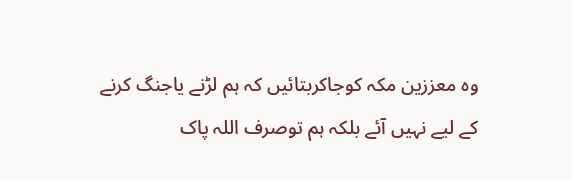وہ معززین مکہ کوجاکربتائیں کہ ہم لڑنے یاجنگ کرنے کے لیے نہیں آئے بلکہ ہم توصرف اللہ پاک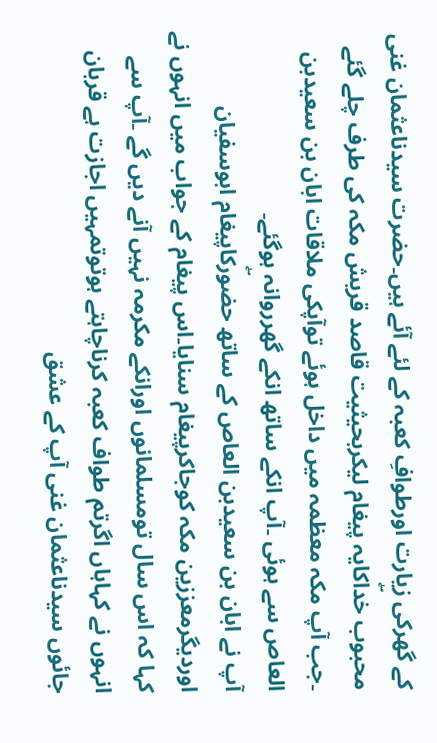کے گھرکی زیارت اورطوافِ کعبہ کے لئے آئے ہیں۔حضرت سیدناعثمان غنی محبوب خداۖکایہ پیغام لیکربحیثیت قاصد قریش مکہ کی طرف چلے گئے ۔جب آپ مکہ معظمہ میں داخل ہوئے توآپکی ملاقات ابان بن سعیدبن العاص سے ہوئی ۔آپ انکے ساتھ انکے گھرروانہ ہوگئے۔
آپ نے ابان بن سعیدبن العاص کے ساتھ حضورۖکاپیغام ابوسفیان اوردیگرمعززین مکہ کوجاکرپیغام سنایا۔اس پیغام کے جواب میں انہوں نے کہا کہ اس سال تومسلمانوں اورانکے مکرمہ نہیں آنے دیں گے ۔آپ سے انہوں نے کہاہاں اگرتم طواف کعبہ کرناچاہتے ہوتوتمہیں اجازت ہے قربان جائوں سیدناعثمان غنی آپ کے عشق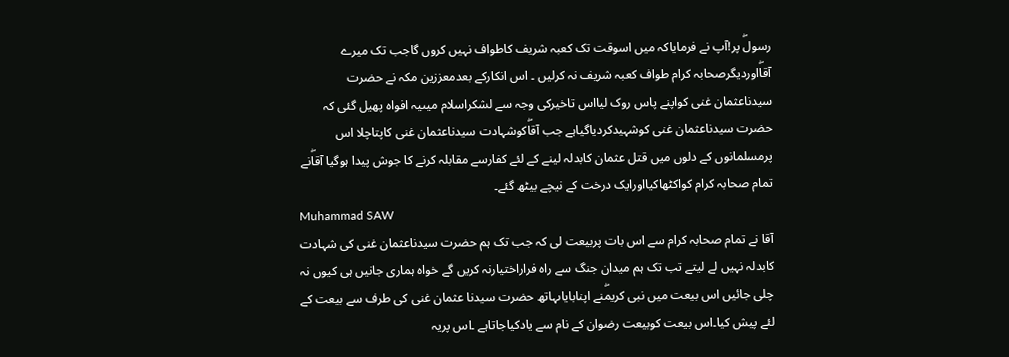رسولۖ پر!آپ نے فرمایاکہ میں اسوقت تک کعبہ شریف کاطواف نہیں کروں گاجب تک میرے آقاۖاوردیگرصحابہ کرام طواف کعبہ شریف نہ کرلیں ۔ اس انکارکے بعدمعززین مکہ نے حضرت سیدناعثمان غنی کواپنے پاس روک لیااس تاخیرکی وجہ سے لشکراسلام میںیہ افواہ پھیل گئی کہ حضرت سیدناعثمان غنی کوشہیدکردیاگیاہے جب آقاۖکوشہادت سیدناعثمان غنی کاپتاچلا اس پرمسلمانوں کے دلوں میں قتل عثمان کابدلہ لینے کے لئے کفارسے مقابلہ کرنے کا جوش پیدا ہوگیا آقاۖنے تمام صحابہ کرام کواکٹھاکیااورایک درخت کے نیچے بیٹھ گئے۔
Muhammad SAW
آقا نے تمام صحابہ کرام سے اس بات پربیعت لی کہ جب تک ہم حضرت سیدناعثمان غنی کی شہادت کابدلہ نہیں لے لیتے تب تک ہم میدان جنگ سے راہ فراراختیارنہ کریں گے خواہ ہماری جانیں ہی کیوں نہ چلی جائیں اس بیعت میں نبی کریمۖنے اپنابایاںہاتھ حضرت سیدنا عثمان غنی کی طرف سے بیعت کے لئے پیش کیا۔اس بیعت کوبیعت رضوان کے نام سے یادکیاجاتاہے ۔اس پریہ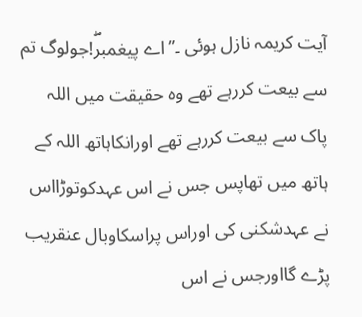آیت کریمہ نازل ہوئی ۔”اے پیغمبرۖ!جولوگ تم سے بیعت کررہے تھے وہ حقیقت میں اللہ پاک سے بیعت کررہے تھے اورانکاہاتھ اللہ کے ہاتھ میں تھاپس جس نے اس عہدکوتوڑااس نے عہدشکنی کی اوراس پراسکاوبال عنقریب پڑے گااورجس نے اس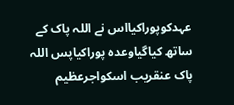عہدکوپوراکیااس نے اللہ پاک کے ساتھ کیاگیاوعدہ پوراکیاپس اللہ پاک عنقریب اسکواجرعظیم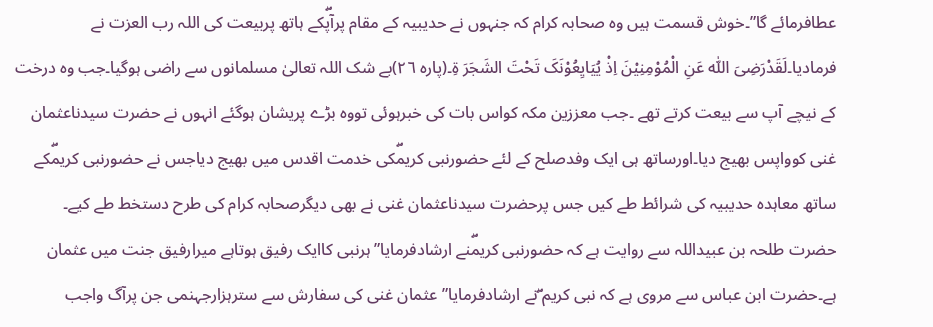عطافرمائے گا”۔خوش قسمت ہیں وہ صحابہ کرام کہ جنہوں نے حدیبیہ کے مقام پرآپۖکے ہاتھ پربیعت کی اللہ رب العزت نے فرمادیا۔لَقَدْرَضِیَ اللّٰہ عَنِ الْمُوْمِنِیْنَ اِذْ یُیَایِعُوْنَکَ تَحْتَ الشَجَرَ ةِ۔(پارہ ٢٦)بے شک اللہ تعالیٰ مسلمانوں سے راضی ہوگیا۔جب وہ درخت کے نیچے آپ سے بیعت کرتے تھے ۔جب معززین مکہ کواس بات کی خبرہوئی تووہ بڑے پریشان ہوگئے انہوں نے حضرت سیدناعثمان غنی کوواپس بھیج دیا۔اورساتھ ہی ایک وفدصلح کے لئے حضورنبی کریمۖکی خدمت اقدس میں بھیج دیاجس نے حضورنبی کریمۖکے ساتھ معاہدہ حدیبیہ کی شرائط طے کیں جس پرحضرت سیدناعثمان غنی نے بھی دیگرصحابہ کرام کی طرح دستخط طے کیے۔
حضرت طلحہ بن عبیداللہ سے روایت ہے کہ حضورنبی کریمۖنے ارشادفرمایا”ہرنبی کاایک رفیق ہوتاہے میرارفیق جنت میں عثمان ہے۔حضرت ابن عباس سے مروی ہے کہ نبی کریم ۖنے ارشادفرمایا”عثمان غنی کی سفارش سے سترہزارجہنمی جن پرآگ واجب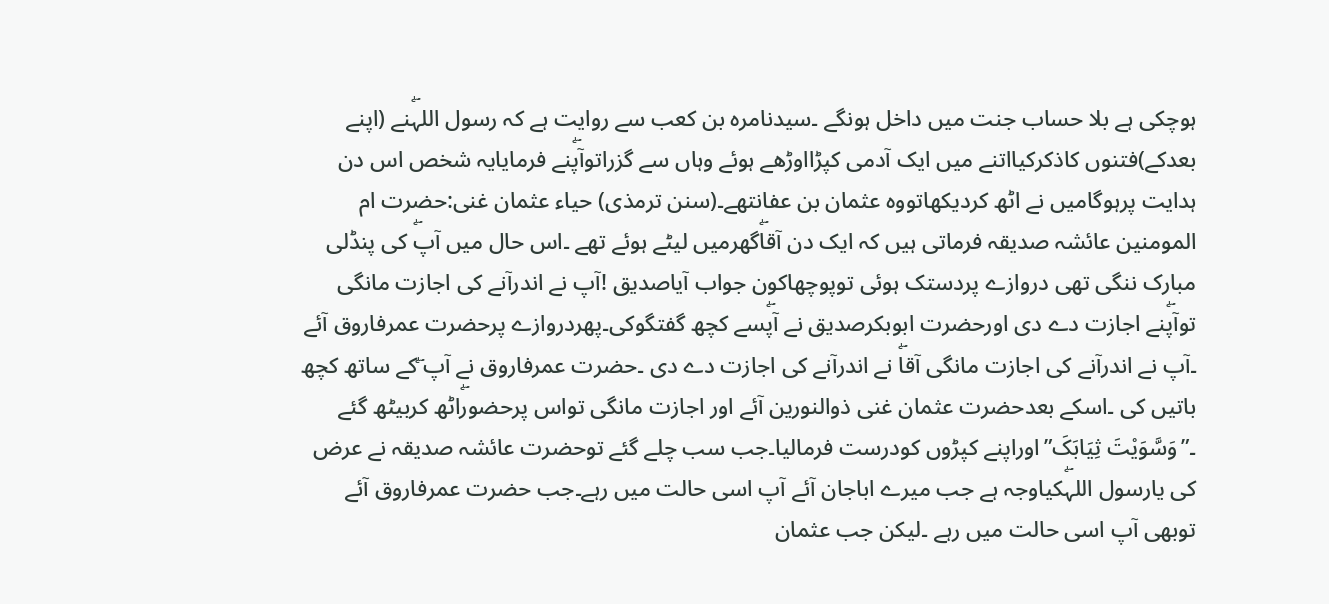ہوچکی ہے بلا حساب جنت میں داخل ہونگے ۔سیدنامرہ بن کعب سے روایت ہے کہ رسول اللہۖنے (اپنے بعدکے)فتنوں کاذکرکیااتنے میں ایک آدمی کپڑااوڑھے ہوئے وہاں سے گزراتوآپۖنے فرمایایہ شخص اس دن ہدایت پرہوگامیں نے اٹھ کردیکھاتووہ عثمان بن عفانتھے۔(سنن ترمذی) حیاء عثمان غنی:حضرت ام المومنین عائشہ صدیقہ فرماتی ہیں کہ ایک دن آقاۖگھرمیں لیٹے ہوئے تھے ۔اس حال میں آپۖ کی پنڈلی مبارک ننگی تھی دروازے پردستک ہوئی توپوچھاکون جواب آیاصدیق !آپ نے اندرآنے کی اجازت مانگی توآپۖنے اجازت دے دی اورحضرت ابوبکرصدیق نے آپۖسے کچھ گفتگوکی۔پھردروازے پرحضرت عمرفاروق آئے ۔آپ نے اندرآنے کی اجازت مانگی آقاۖ نے اندرآنے کی اجازت دے دی ۔حضرت عمرفاروق نے آپ ۖکے ساتھ کچھ باتیں کی ۔اسکے بعدحضرت عثمان غنی ذوالنورین آئے اور اجازت مانگی تواس پرحضورۖاٹھ کربیٹھ گئے ۔”وَسَّوَیْتَ ثِیَابَکَ”اوراپنے کپڑوں کودرست فرمالیا۔جب سب چلے گئے توحضرت عائشہ صدیقہ نے عرض کی یارسول اللہۖکیاوجہ ہے جب میرے اباجان آئے آپ اسی حالت میں رہے۔جب حضرت عمرفاروق آئے توبھی آپ اسی حالت میں رہے ۔لیکن جب عثمان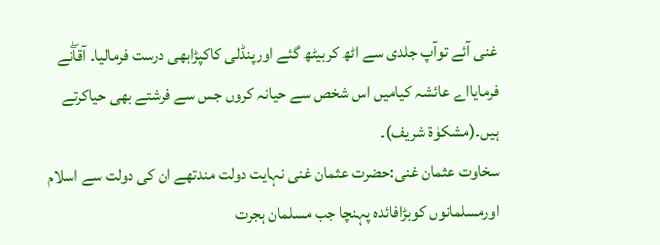غنی آئے توآپ جلدی سے اٹھ کربیٹھ گئے اورپنڈلی کاکپڑابھی درست فرمالیا۔ آقاۖنے فرمایااے عائشہ کیامیں اس شخص سے حیانہ کروں جس سے فرشتے بھی حیاکرتے ہیں۔(مشکوٰة شریف)۔
سخاوت عثمان غنی:حضرت عثمان غنی نہایت دولت مندتھے ان کی دولت سے اسلام اورمسلمانوں کوبڑافائدہ پہنچا جب مسلمان ہجرت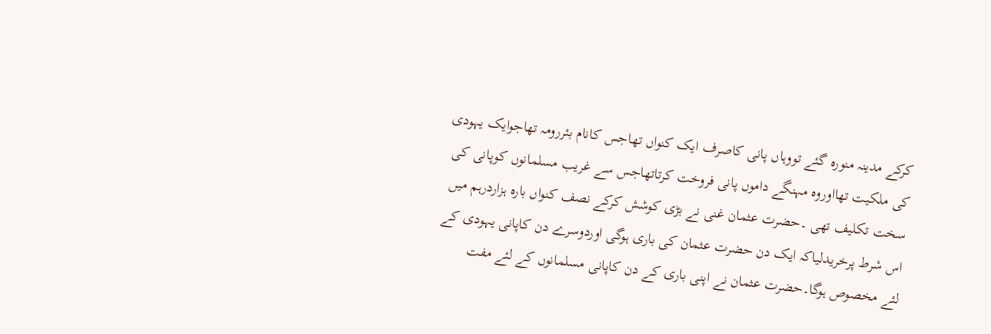کرکے مدینہ منورہ گئے تووہاں پانی کاصرف ایک کنواں تھاجس کانام بئررومہ تھاجوایک یہودی کی ملکیت تھااوروہ مہنگے داموں پانی فروخت کرتاتھاجس سے غریب مسلمانوں کوپانی کی سخت تکلیف تھی ۔حضرت عثمان غنی نے بڑی کوشش کرکے نصف کنواں بارہ ہزاردرہم میں اس شرط پرخریدلیاکہ ایک دن حضرت عثمان کی باری ہوگی اوردوسرے دن کاپانی یہودی کے لئے مخصوص ہوگا۔حضرت عثمان نے اپنی باری کے دن کاپانی مسلمانوں کے لئے مفت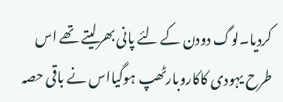کردیا۔لوگ دودن کے لئے پانی بھرلیتے تھے اس طرح یہودی کاکاروبارٹھپ ہوگیااس نے باقی حصہ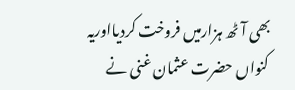بھی آٹھ ہزارمیں فروخت کردیااوریہ کنواں حضرت عثمان غنی نے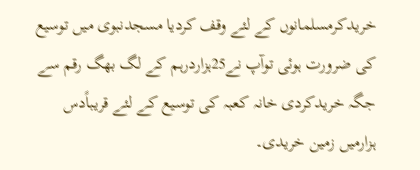خریدکرمسلمانوں کے لئے وقف کردیا مسجدنبوی میں توسیع کی ضرورت ہوئی توآپ نے25ہزاردرہم کے لگ بھگ رقم سے جگہ خریدکردی خانہ کعبہ کی توسیع کے لئے قریباًدس ہزارمیں زمین خریدی۔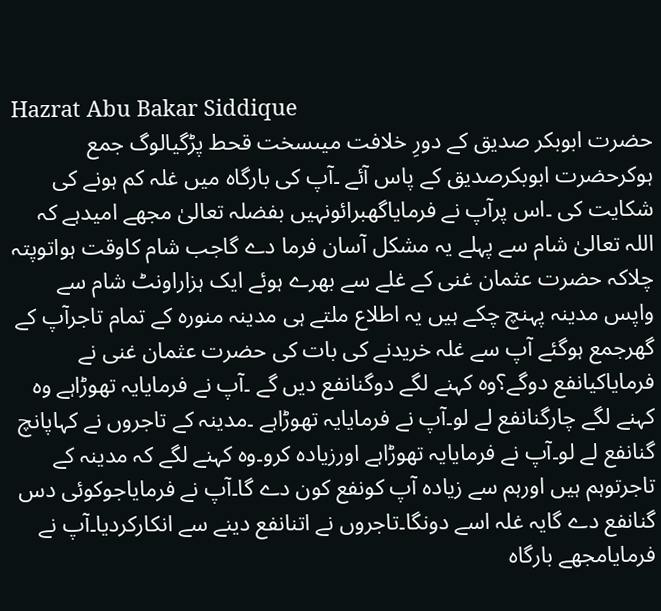Hazrat Abu Bakar Siddique
حضرت ابوبکر صدیق کے دورِ خلافت میںسخت قحط پڑگیالوگ جمع ہوکرحضرت ابوبکرصدیق کے پاس آئے ۔آپ کی بارگاہ میں غلہ کم ہونے کی شکایت کی ۔اس پرآپ نے فرمایاگھبرائونہیں بفضلہ تعالیٰ مجھے امیدہے کہ اللہ تعالیٰ شام سے پہلے یہ مشکل آسان فرما دے گاجب شام کاوقت ہواتوپتہ چلاکہ حضرت عثمان غنی کے غلے سے بھرے ہوئے ایک ہزاراونٹ شام سے واپس مدینہ پہنچ چکے ہیں یہ اطلاع ملتے ہی مدینہ منورہ کے تمام تاجرآپ کے گھرجمع ہوگئے آپ سے غلہ خریدنے کی بات کی حضرت عثمان غنی نے فرمایاکیانفع دوگے؟وہ کہنے لگے دوگنانفع دیں گے ۔آپ نے فرمایایہ تھوڑاہے وہ کہنے لگے چارگنانفع لے لو۔آپ نے فرمایایہ تھوڑاہے ۔مدینہ کے تاجروں نے کہاپانچ گنانفع لے لو۔آپ نے فرمایایہ تھوڑاہے اورزیادہ کرو۔وہ کہنے لگے کہ مدینہ کے تاجرتوہم ہیں اورہم سے زیادہ آپ کونفع کون دے گا۔آپ نے فرمایاجوکوئی دس گنانفع دے گایہ غلہ اسے دونگا۔تاجروں نے اتنانفع دینے سے انکارکردیا۔آپ نے فرمایامجھے بارگاہ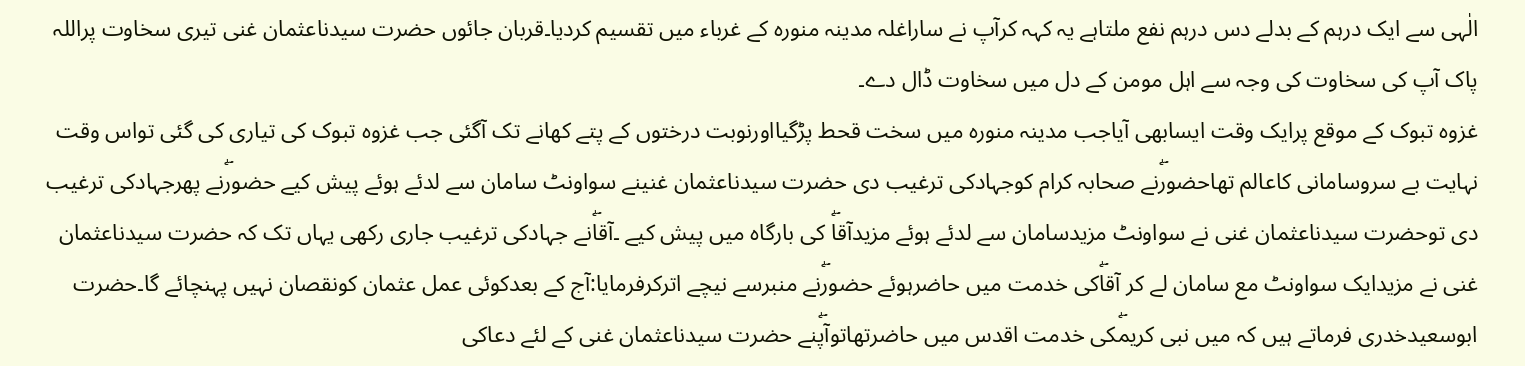الٰہی سے ایک درہم کے بدلے دس درہم نفع ملتاہے یہ کہہ کرآپ نے ساراغلہ مدینہ منورہ کے غرباء میں تقسیم کردیا۔قربان جائوں حضرت سیدناعثمان غنی تیری سخاوت پراللہ پاک آپ کی سخاوت کی وجہ سے اہل مومن کے دل میں سخاوت ڈال دے۔
غزوہ تبوک کے موقع پرایک وقت ایسابھی آیاجب مدینہ منورہ میں سخت قحط پڑگیااورنوبت درختوں کے پتے کھانے تک آگئی جب غزوہ تبوک کی تیاری کی گئی تواس وقت نہایت بے سروسامانی کاعالم تھاحضورۖنے صحابہ کرام کوجہادکی ترغیب دی حضرت سیدناعثمان غنینے سواونٹ سامان سے لدئے ہوئے پیش کیے حضورۖنے پھرجہادکی ترغیب دی توحضرت سیدناعثمان غنی نے سواونٹ مزیدسامان سے لدئے ہوئے مزیدآقاۖ کی بارگاہ میں پیش کیے ۔آقاۖنے جہادکی ترغیب جاری رکھی یہاں تک کہ حضرت سیدناعثمان غنی نے مزیدایک سواونٹ مع سامان لے کر آقاۖکی خدمت میں حاضرہوئے حضورۖنے منبرسے نیچے اترکرفرمایا:آج کے بعدکوئی عمل عثمان کونقصان نہیں پہنچائے گا۔حضرت ابوسعیدخدری فرماتے ہیں کہ میں نبی کریمۖکی خدمت اقدس میں حاضرتھاتوآپۖنے حضرت سیدناعثمان غنی کے لئے دعاکی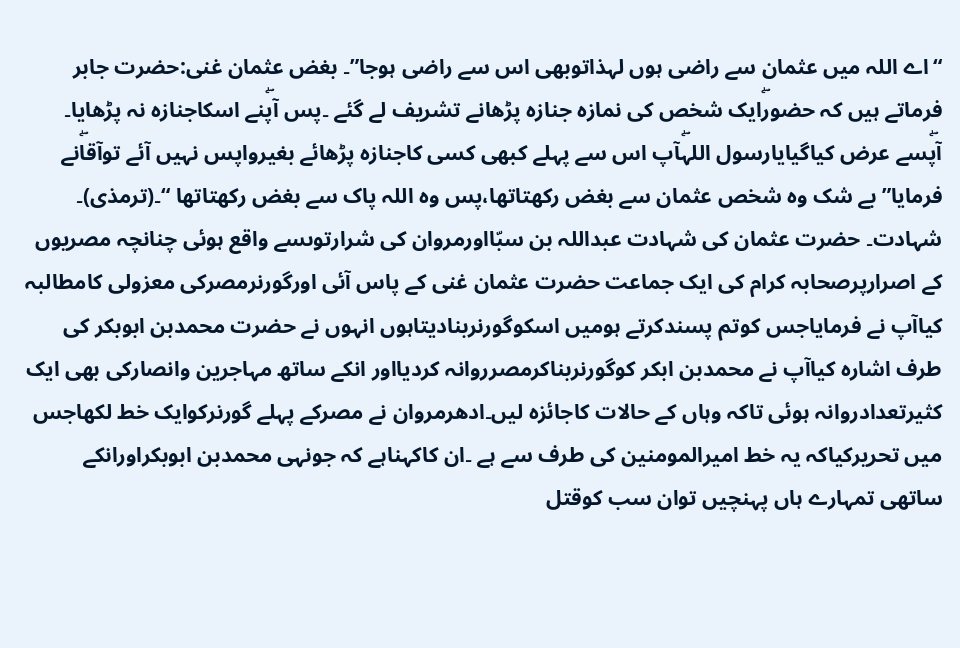“اے اللہ میں عثمان سے راضی ہوں لہذاتوبھی اس سے راضی ہوجا”۔ بغض عثمان غنی:حضرت جابر فرماتے ہیں کہ حضورۖایک شخص کی نمازہ جنازہ پڑھانے تشریف لے گئے ۔پس آپۖنے اسکاجنازہ نہ پڑھایا۔ آپۖسے عرض کیاگیایارسول اللہۖآپ اس سے پہلے کبھی کسی کاجنازہ پڑھائے بغیرواپس نہیں آئے توآقاۖنے فرمایا”بے شک وہ شخص عثمان سے بغض رکھتاتھا،پس وہ اللہ پاک سے بغض رکھتاتھا “۔(ترمذی)۔
شہادت۔ حضرت عثمان کی شہادت عبداللہ بن سبّااورمروان کی شرارتوںسے واقع ہوئی چنانچہ مصریوں کے اصرارپرصحابہ کرام کی ایک جماعت حضرت عثمان غنی کے پاس آئی اورگورنرمصرکی معزولی کامطالبہ کیاآپ نے فرمایاجس کوتم پسندکرتے ہومیں اسکوگورنربنادیتاہوں انہوں نے حضرت محمدبن ابوبکر کی طرف اشارہ کیاآپ نے محمدبن ابکر کوگورنربناکرمصرروانہ کردیااور انکے ساتھ مہاجرین وانصارکی بھی ایک کثیرتعدادروانہ ہوئی تاکہ وہاں کے حالات کاجائزہ لیں۔ادھرمروان نے مصرکے پہلے گورنرکوایک خط لکھاجس میں تحریرکیاکہ یہ خط امیرالمومنین کی طرف سے ہے ۔ان کاکہناہے کہ جونہی محمدبن ابوبکراورانکے ساتھی تمہارے ہاں پہنچیں توان سب کوقتل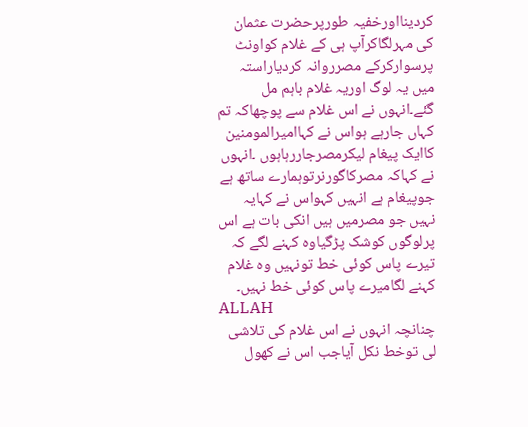کردینااورخفیہ طورپرحضرت عثمان کی مہرلگاکرآپ ہی کے غلام کواونٹ پرسوارکرکے مصرروانہ کردیاراستہ میں یہ لوگ اوریہ غلام باہم مل گئے۔انہوں نے اس غلام سے پوچھاکہ تم کہاں جارہے ہواس نے کہاامیرالمومنین کاایک پیغام لیکرمصرجاررہاہوں ۔انہوں نے کہاکہ مصرکاگورنرتوہمارے ساتھ ہے جوپیغام ہے انہیں کہواس نے کہایہ نہیں جو مصرمیں ہیں انکی بات ہے اس پرلوگوں کوشک پڑگیاوہ کہنے لگے کہ تیرے پاس کوئی خط تونہیں وہ غلام کہنے لگامیرے پاس کوئی خط نہیں۔
ALLAH
چنانچہ انہوں نے اس غلام کی تلاشی لی توخط نکل آیاجب اس نے کھول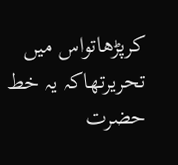کرپڑھاتواس میں تحریرتھاکہ یہ خط حضرت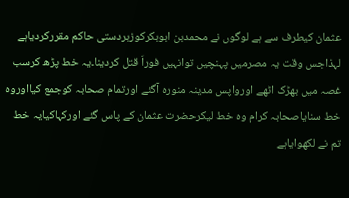عثمان کیطرف سے ہے لوگوں نے محمدبن ابوبکرکوزبردستی حاکم مقررکردیاہے لہذاجس وقت یہ مصرمیں پہنچیں توانہیں فوراَ قتل کردینا۔یہ خط پڑھ کرسب غصہ میں بھڑک اٹھے اورواپس مدینہ منورہ آگئے اورتمام صحابہ کوجمع کیااوروہ خط سنایاصحابہ کرام وہ خط لیکرحضرت عثمان کے پاس گئے اورکہاکیایہ خط تم نے لکھوایاہے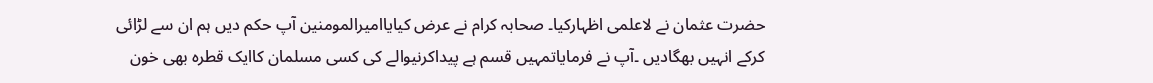حضرت عثمان نے لاعلمی اظہارکیا۔ صحابہ کرام نے عرض کیایاامیرالمومنین آپ حکم دیں ہم ان سے لڑائی کرکے انہیں بھگادیں ۔آپ نے فرمایاتمہیں قسم ہے پیداکرنیوالے کی کسی مسلمان کاایک قطرہ بھی خون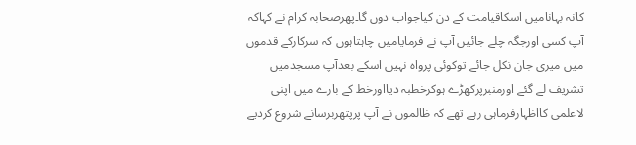کانہ بہانامیں اسکاقیامت کے دن کیاجواب دوں گا۔پھرصحابہ کرام نے کہاکہ آپ کسی اورجگہ چلے جائیں آپ نے فرمایامیں چاہتاہوں کہ سرکارکے قدموں میں میری جان نکل جائے توکوئی پرواہ نہیں اسکے بعدآپ مسجدمیں تشریف لے گئے اورمنبرپرکھڑے ہوکرخطبہ دیااورخط کے بارے میں اپنی لاعلمی کااظہارفرماہی رہے تھے کہ ظالموں نے آپ پرپتھربرسانے شروع کردیے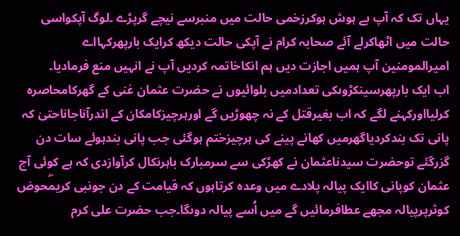یہاں تک کہ آپ بے ہوش ہوکرزخمی حالت میں منبرسے نیچے گرپڑے ۔لوگ آپکواسی حالت میں اٹھاکرلے آئے صحابہ کرام نے آپکی حالت دیکھ کرایک بارپھرکہااے امیرالمومنین آپ ہمیں اجازت دیں ہم انکاخاتمہ کردیں آپ نے انہیں منع فرمادیا۔
اب ایک بارپھرسینکڑوںکی تعدادمیں بلوائیوں نے حضرت عثمان غنی کے گھرکامحاصرہ کرلیااورکہنے لگے کہ اب بغیرقتل کے نہ چھوڑیں گے اورہرچیزکامکان کے اندرآناجاناحتیٰ کہ پانی تک بندکردیاگھرمیں کھانے پینے کی ہرچیزختم ہوگئی جب پانی بندہوئے سات دن گزرگئے توحضرت سیدناعثمان نے کھڑکی سے سرمبارک باہرنکال کرآوازدی کہ ہے کوئی آج عثمان کوپانی کاایک پیالہ پلادے میں وعدہ کرتاہوں کہ قیامت کے دن جونبی کریمۖحوض کوثرپرپیالہ مجھے عطافرمائیں گے میں اُسے پیالہ دوںگا۔جب حضرت علی کرم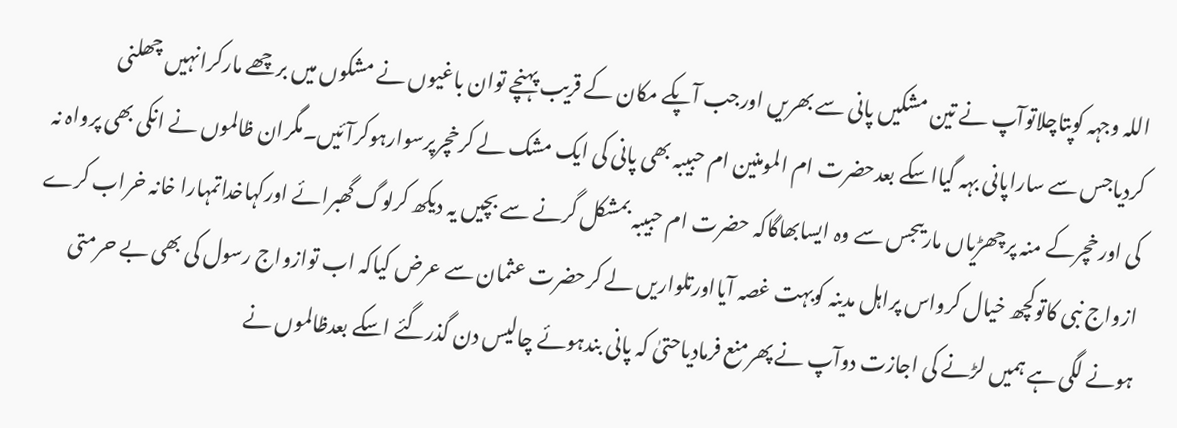اللہ وجہہ کوپتاچلاتوآپ نے تین مشکیں پانی سے بھریں اورجب آپکے مکان کے قریب پہنچے توان باغیوں نے مشکوں میں برچھے مارکرانہیں چھلنی کردیاجس سے ساراپانی بہہ گیااسکے بعدحضرت ام المومنین ام حبیبہ بھی پانی کی ایک مشک لے کرخچرپرسوارہوکرآئیں۔مگران ظالموں نے انکی بھی پرواہ نہ کی اورخچرکے منہ پرچھڑیاں ماریںجس سے وہ ایسابھاگاکہ حضرت ام حبیبہ بمشکل گرنے سے بچیں یہ دیکھ کرلوگ گھبرائے اورکہاخداتمہارا خانہ خراب کرے ازواج نبی کاتوکچھ خیال کرواس پراہل مدینہ کوبہت غصہ آیااورتلواریں لے کرحضرت عثمان سے عرض کیاکہ اب توازواج رسول کی بھی بے حرمتی ہونے لگی ہے ہمیں لڑنے کی اجازت دوآپ نے پھرمنع فرمادیاحتیٰ کہ پانی بندہوئے چالیس دن گذرگئے اسکے بعدظالموں نے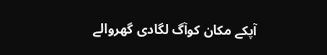آپکے مکان کوآگ لگادی گھروالے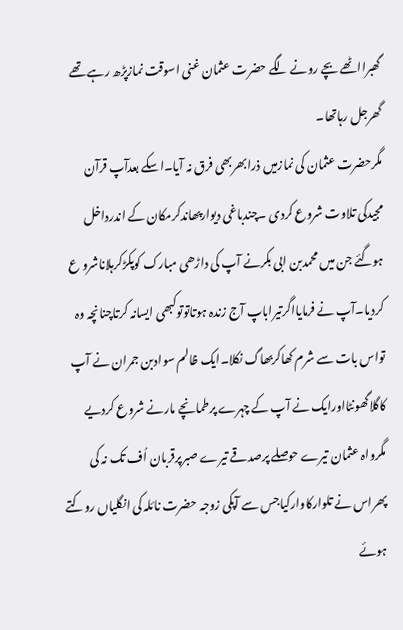گھبرااٹھے بچے رونے لگے حضرت عثمان غنی اسوقت نمازپڑھ رہے تھے گھرجل رہاتھا۔
مگرحضرت عثمان کی نمازمیں ذرابھربھی فرق نہ آیا۔اسکے بعدآپ قرآن مجیدکی تلاوت شروع کردی ۔چندباغی دیوارپھاندکرمکان کے اندرداخل ہوگئے جن میں محمدبن ابی بکرنے آپ کی داڑھی مبارک کوپکڑکرہلاناشرو ع کردیا۔آپ نے فرمایااگرتیراباپ آج زندہ ہوتاتوتوکبھی ایسانہ کرتاچنانچہ وہ تواس بات سے شرم کھاکربھاگ نکلا۔ایک ظالم سوادبن جمران نے آپ کاگلاگھونٹااورایک نے آپ کے چہرے پرطمانچے مارنے شروع کردیے مگرواہ عثمان تیرے حوصلے پرصدقے تیرے صبرپرقربان اُف تک نہ کی پھراس نے تلوارکاوارکیاجس سے آپکی زوجہ حضرت نائلہ کی انگلیاں روکتے ہوئے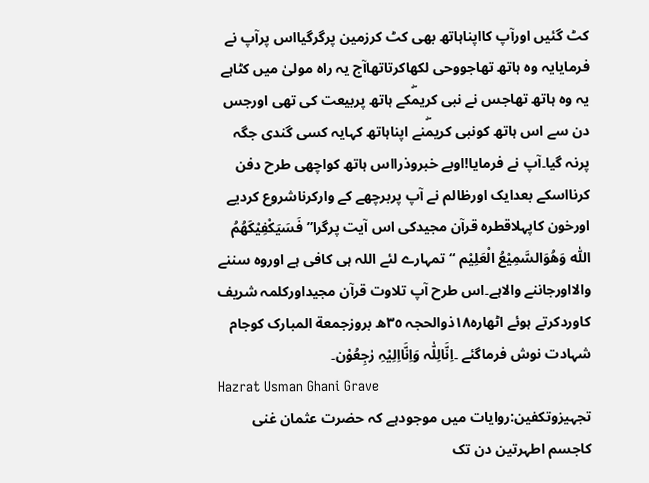کٹ گئیں اورآپ کااپناہاتھ بھی کٹ کرزمین پرگرگیااس پرآپ نے فرمایایہ وہ ہاتھ تھاجووحی لکھاکرتاتھاآج یہ راہ مولیٰ میں کٹاہے یہ وہ ہاتھ تھاجس نے نبی کریمۖکے ہاتھ پربیعت کی تھی اورجس دن سے اس ہاتھ کونبی کریمۖنے اپناہاتھ کہایہ کسی گندی جگہ پرنہ گیا۔آپ نے فرمایا!اوبے خبروذرااس ہاتھ کواچھی طرح دفن کرنااسکے بعدایک اورظالم نے آپ پربرچھے کے وارکرناشروع کردیے اورخون کاپہلاقطرہ قرآن مجیدکی اس آیت پرگرا”فَسَیَکْفِیْکَھُمُ اللّٰہ وَھُوَالسَّمِیْعُ الْعَلِیْم “تمہارے لئے اللہ ہی کافی ہے اوروہ سننے والااورجاننے والاہے۔اس طرح آپ تلاوت قرآن مجیداورکلمہ شریف کاوردکرتے ہوئے اٹھارہ١٨ذوالحجہ ٣٥ھ بروزجمعة المبارک کوجام شہادت نوش فرماگئے ۔اِنَّالِلّٰہ وَاِنَّااِلِیْہِ رٰجِعُوْن۔
Hazrat Usman Ghani Grave
تجہیزوتکفین:روایات میں موجودہے کہ حضرت عثمان غنی کاجسم اطہرتین دن تک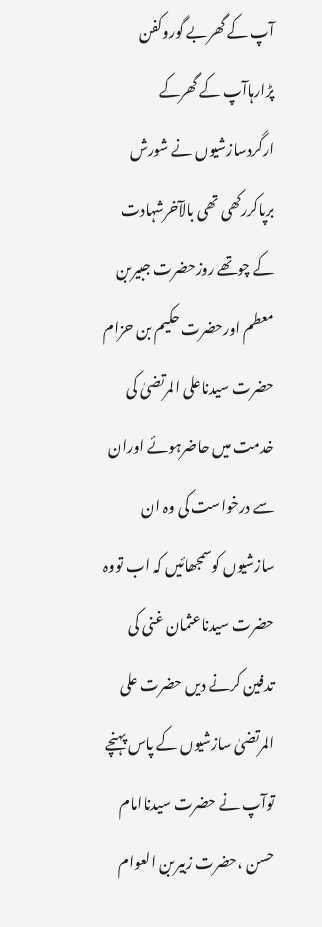آپ کے گھربے گوروکفن پڑارہاآپ کے گھرکے ارگردسازشیوں نے شورش برپاکررکھی تھی بالآخرشہادت کے چوتھے روزحضرت جبیربن معطم اورحضرت حکیم بن حزام حضرت سیدناعلی المرتضیٰ کی خدمت میں حاضرہوئے اوران سے درخواست کی وہ ان سازشیوں کوسمجھائیں کہ اب تووہ حضرت سیدناعثمان غنی کی تدفین کرنے دیں حضرت علی المرتضیٰ سازشیوں کے پاس پہنچے توآپ نے حضرت سیدناامام حسن ،حضرت زبیربن العوام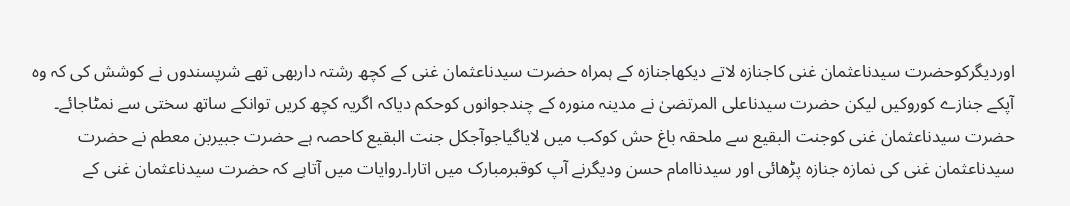اوردیگرکوحضرت سیدناعثمان غنی کاجنازہ لاتے دیکھاجنازہ کے ہمراہ حضرت سیدناعثمان غنی کے کچھ رشتہ داربھی تھے شرپسندوں نے کوشش کی کہ وہ آپکے جنازے کوروکیں لیکن حضرت سیدناعلی المرتضیٰ نے مدینہ منورہ کے چندجوانوں کوحکم دیاکہ اگریہ کچھ کریں توانکے ساتھ سختی سے نمٹاجائے۔
حضرت سیدناعثمان غنی کوجنت البقیع سے ملحقہ باغ حش کوکب میں لایاگیاجوآجکل جنت البقیع کاحصہ ہے حضرت جبیربن معطم نے حضرت سیدناعثمان غنی کی نمازہ جنازہ پڑھائی اور سیدناامام حسن ودیگرنے آپ کوقبرمبارک میں اتارا۔روایات میں آتاہے کہ حضرت سیدناعثمان غنی کے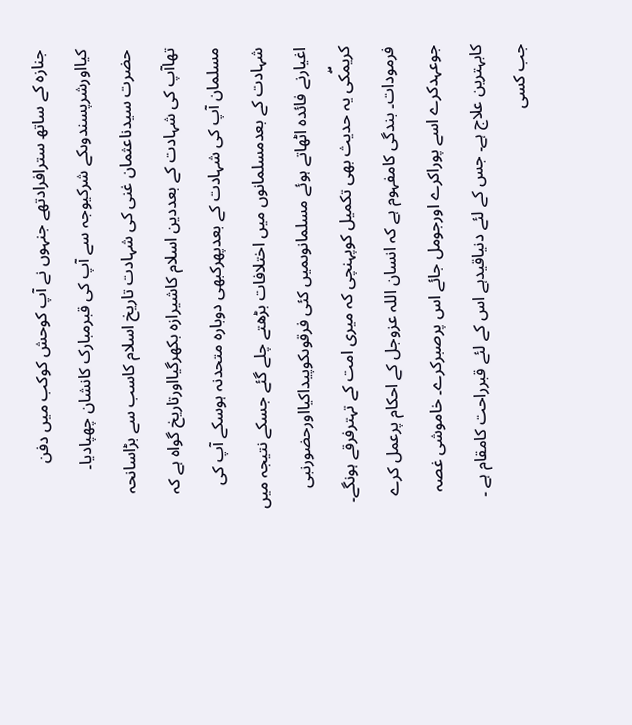جنازہ کے ساتھ سترافرادتھے جنہوں نے آپ کوحش کوکب میں دفن کیااورشرپسندوںکے شرکیوجہ سے آپ کی قبرمبارک کانشان چھپادیا۔ حضرت سیدناعثمان غنی کی شہادت تاریخ اسلام کاسب سے بڑاسانحہ تھاآپ کی شہادت کے بعددین اسلام کاشیرازہ بکھرگیااورتاریخ گواہ ہے کہ مسلمان آپ کی شہادت کے بعدپھرکبھی دوبارہ متحدنہ ہوسکے آپ کی شہادت کے بعدمسلمانوں میں اختلافات بڑھتے چلے گئے جسکے نتیجہ میں اغیارنے فائدہ اٹھاتے ہوئے مسلمانوںمیں کئی فرقوںکوپیداکیااورحضورنبی کریمۖکی یہ حدیث بھی تکمیل کوپہنچی کہ میری امت کے تہترفرقے ہونگے۔
فرمودات۔ بندگی کامفہوم ہے کہ انسان اللہ عزوجل کے احکام پرعمل کرے جوعہدکرے اسے پوراکرے اورجومل جائے اس پرصبرکرے۔ خاموشی غصہ کابہترین علاج ہے۔ جس کے لئے دنیاقیدہے اس کے لئے قبرراحت کامقام ہے ۔ جب کسی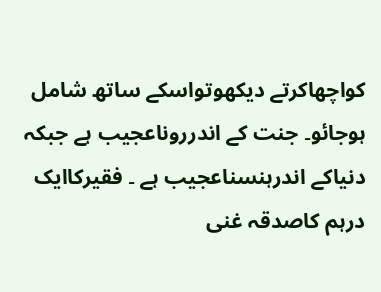کواچھاکرتے دیکھوتواسکے ساتھ شامل ہوجائو۔ جنت کے اندرروناعجیب ہے جبکہ دنیاکے اندرہنسناعجیب ہے ۔ فقیرکاایک درہم کاصدقہ غنی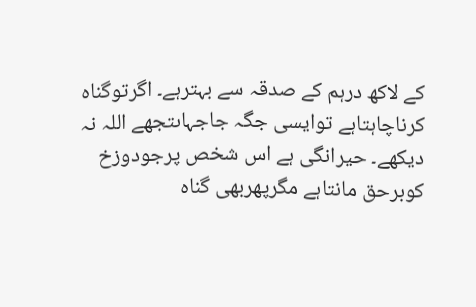کے لاکھ درہم کے صدقہ سے بہترہے۔ اگرتوگناہ کرناچاہتاہے توایسی جگہ جاجہاںتجھے اللہ نہ دیکھے۔ حیرانگی ہے اس شخص پرجودوزخ کوبرحق مانتاہے مگرپھربھی گناہ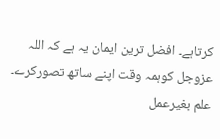کرتاہے۔ افضل ترین ایمان یہ ہے کہ اللہ عزوجل کوہمہ وقت اپنے ساتھ تصورکرے۔ علم بغیرعمل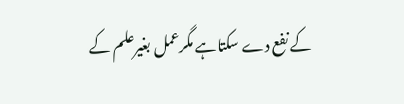کے نفع دے سکتاہے مگرعمل بغیرعلم کے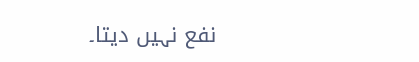نفع نہیں دیتا۔